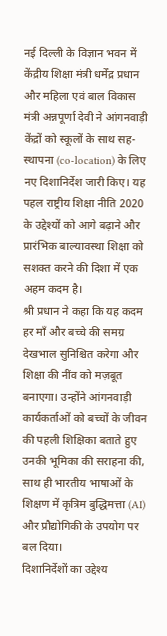नई दिल्ली के विज्ञान भवन में केंद्रीय शिक्षा मंत्री धर्मेंद्र प्रधान और महिला एवं बाल विकास मंत्री अन्नपूर्णा देवी ने आंगनवाड़ी केंद्रों को स्कूलों के साथ सह-स्थापना (co-location) के लिए नए दिशानिर्देश जारी किए। यह पहल राष्ट्रीय शिक्षा नीति 2020 के उद्देश्यों को आगे बढ़ाने और प्रारंभिक बाल्यावस्था शिक्षा को सशक्त करने की दिशा में एक अहम कदम है।
श्री प्रधान ने कहा कि यह कदम हर माँ और बच्चे की समग्र देखभाल सुनिश्चित करेगा और शिक्षा की नींव को मज़बूत बनाएगा। उन्होंने आंगनवाड़ी कार्यकर्ताओं को बच्चों के जीवन की पहली शिक्षिका बताते हुए उनकी भूमिका की सराहना की, साथ ही भारतीय भाषाओं के शिक्षण में कृत्रिम बुद्धिमत्ता (AI) और प्रौद्योगिकी के उपयोग पर बल दिया।
दिशानिर्देशों का उद्देश्य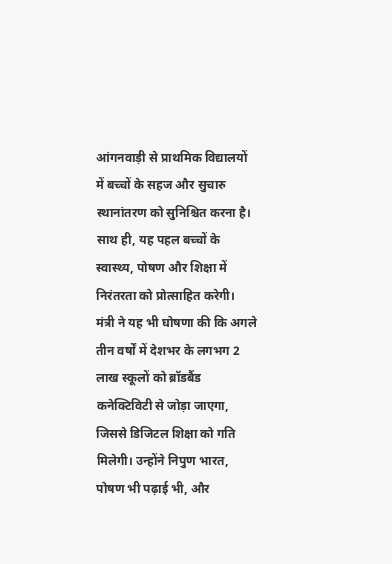आंगनवाड़ी से प्राथमिक विद्यालयों में बच्चों के सहज और सुचारु स्थानांतरण को सुनिश्चित करना है। साथ ही, यह पहल बच्चों के स्वास्थ्य, पोषण और शिक्षा में निरंतरता को प्रोत्साहित करेगी।
मंत्री ने यह भी घोषणा की कि अगले तीन वर्षों में देशभर के लगभग 2 लाख स्कूलों को ब्रॉडबैंड कनेक्टिविटी से जोड़ा जाएगा, जिससे डिजिटल शिक्षा को गति मिलेगी। उन्होंने निपुण भारत, पोषण भी पढ़ाई भी, और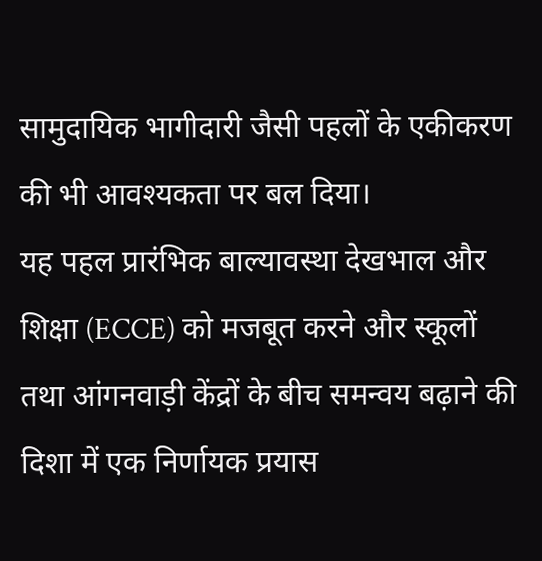सामुदायिक भागीदारी जैसी पहलों के एकीकरण की भी आवश्यकता पर बल दिया।
यह पहल प्रारंभिक बाल्यावस्था देखभाल और शिक्षा (ECCE) को मजबूत करने और स्कूलों तथा आंगनवाड़ी केंद्रों के बीच समन्वय बढ़ाने की दिशा में एक निर्णायक प्रयास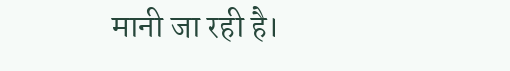मानी जा रही है।